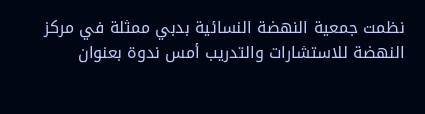نظمت جمعية النهضة النسائية بدبي ممثلة في مركز النهضة للاستشارات والتدريب أمس ندوة بعنوان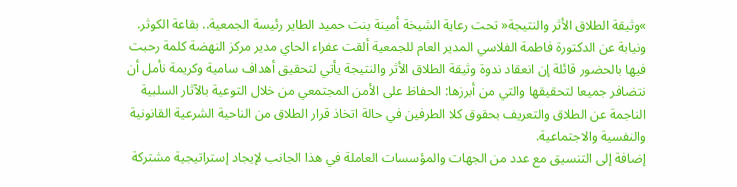»وثيقة الطلاق الأثر والنتيجة« تحت رعاية الشيخة أمينة بنت حميد الطاير رئيسة الجمعية.. بقاعة الكوثر.
ونيابة عن الدكتورة فاطمة الفلاسي المدير العام للجمعية ألقت عفراء الحاي مدير مركز النهضة كلمة رحبت فيها بالحضور قائلة إن انعقاد ندوة وثيقة الطلاق الأثر والنتيجة يأتي لتحقيق أهداف سامية وكريمة نأمل أن نتضافر جميعا لتحقيقها والتي من أبرزها: الحفاظ على الأمن المجتمعي من خلال التوعية بالآثار السلبية الناجمة عن الطلاق والتعريف بحقوق كلا الطرفين في حالة اتخاذ قرار الطلاق من الناحية الشرعية القانونية والنفسية والاجتماعية.
إضافة إلى التنسيق مع عدد من الجهات والمؤسسات العاملة في هذا الجانب لإيجاد إستراتيجية مشتركة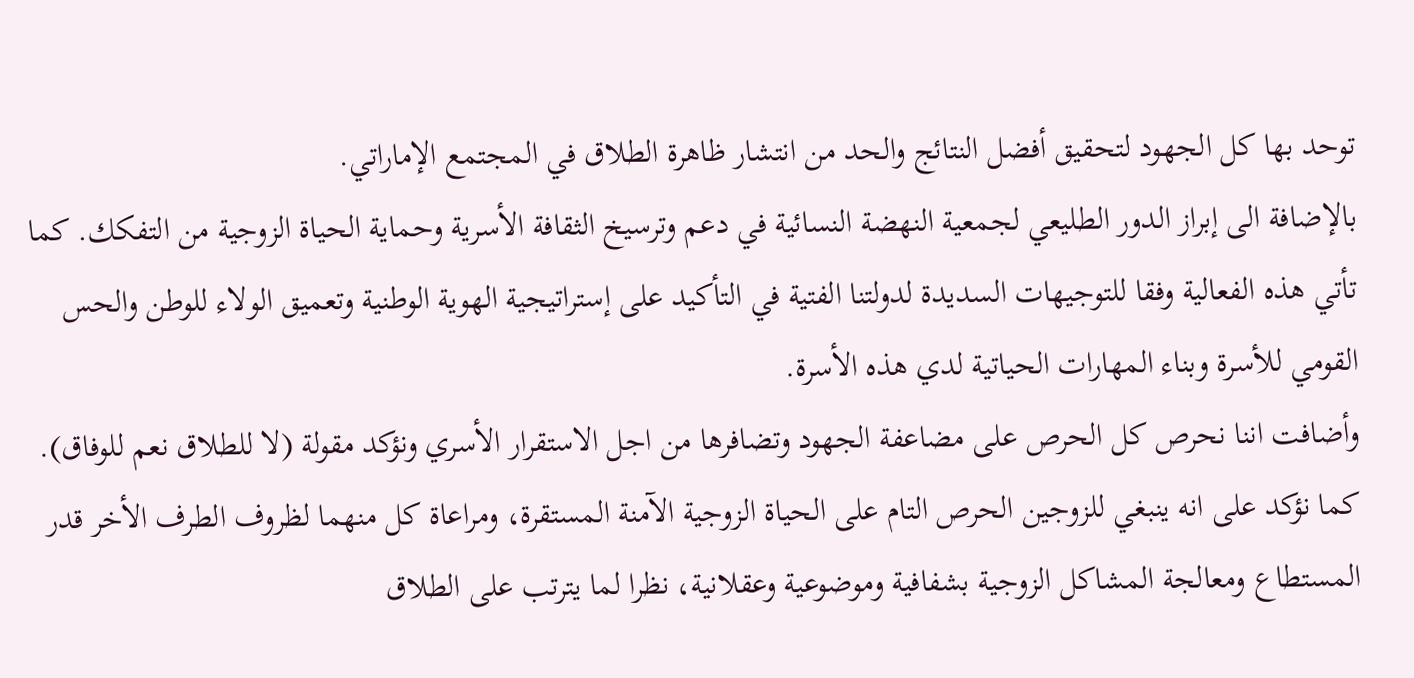توحد بها كل الجهود لتحقيق أفضل النتائج والحد من انتشار ظاهرة الطلاق في المجتمع الإماراتي.
بالإضافة الى إبراز الدور الطليعي لجمعية النهضة النسائية في دعم وترسيخ الثقافة الأسرية وحماية الحياة الزوجية من التفكك. كما تأتي هذه الفعالية وفقا للتوجيهات السديدة لدولتنا الفتية في التأكيد على إستراتيجية الهوية الوطنية وتعميق الولاء للوطن والحس القومي للأسرة وبناء المهارات الحياتية لدي هذه الأسرة.
وأضافت اننا نحرص كل الحرص على مضاعفة الجهود وتضافرها من اجل الاستقرار الأسري ونؤكد مقولة (لا للطلاق نعم للوفاق). كما نؤكد على انه ينبغي للزوجين الحرص التام على الحياة الزوجية الآمنة المستقرة، ومراعاة كل منهما لظروف الطرف الأخر قدر المستطاع ومعالجة المشاكل الزوجية بشفافية وموضوعية وعقلانية، نظرا لما يترتب على الطلاق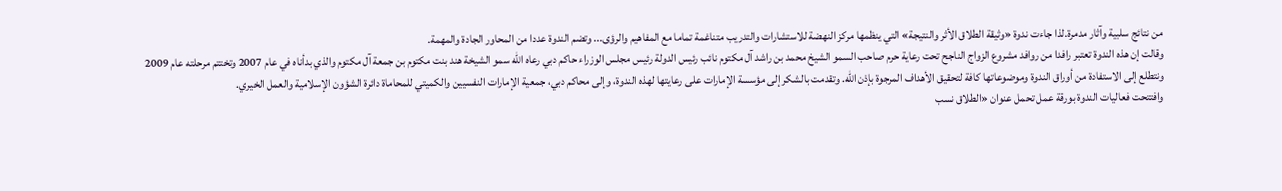من نتائج سلبية وآثار مدمرة.لذا جاءت ندوة «وثيقة الطلاق الأثر والنتيجة» التي ينظمها مركز النهضة للاستشارات والتدريب متناغمة تماما مع المفاهيم والرؤى... وتضم الندوة عددا من المحاور الجادة والمهمة.
وقالت إن هذه الندوة تعتبر رافدا من روافد مشروع الزواج الناجح تحت رعاية حرم صاحب السمو الشيخ محمد بن راشد آل مكتوم نائب رئيس الدولة رئيس مجلس الوزراء حاكم دبي رعاه الله سمو الشيخة هند بنت مكتوم بن جمعة آل مكتوم والذي بدأناه في عام 2007 وتختتم مرحلته عام 2009 ونتطلع إلى الاستفادة من أوراق الندوة وموضوعاتها كافة لتحقيق الأهداف المرجوة بإذن الله. وتقدمت بالشكر إلى مؤسسة الإمارات على رعايتها لهذه الندوة، وإلى محاكم دبي، جمعية الإمارات النفسيين والكميتي للمحاماة دائرة الشؤون الإسلامية والعمل الخيري.
وافتتحت فعاليات الندوة بورقة عمل تحمل عنوان «الطلاق نسب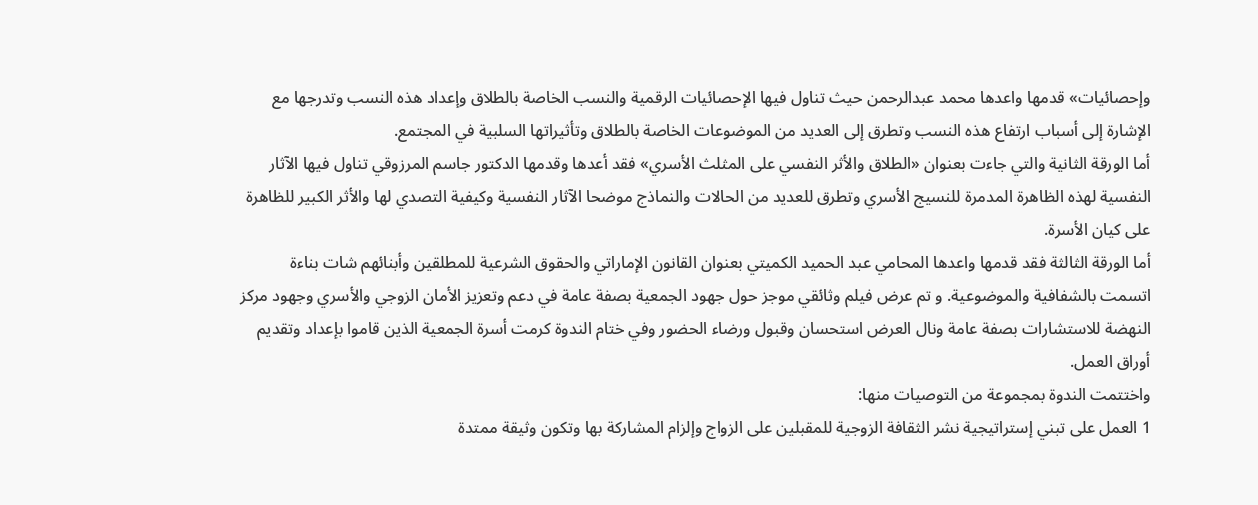وإحصائيات» قدمها واعدها محمد عبدالرحمن حيث تناول فيها الإحصائيات الرقمية والنسب الخاصة بالطلاق وإعداد هذه النسب وتدرجها مع الإشارة إلى أسباب ارتفاع هذه النسب وتطرق إلى العديد من الموضوعات الخاصة بالطلاق وتأثيراتها السلبية في المجتمع.
أما الورقة الثانية والتي جاءت بعنوان «الطلاق والأثر النفسي على المثلث الأسري» فقد أعدها وقدمها الدكتور جاسم المرزوقي تناول فيها الآثار النفسية لهذه الظاهرة المدمرة للنسيج الأسري وتطرق للعديد من الحالات والنماذج موضحا الآثار النفسية وكيفية التصدي لها والأثر الكبير للظاهرة على كيان الأسرة.
أما الورقة الثالثة فقد قدمها واعدها المحامي عبد الحميد الكميتي بعنوان القانون الإماراتي والحقوق الشرعية للمطلقين وأبنائهم شات بناءة اتسمت بالشفافية والموضوعية. و تم عرض فيلم وثائقي موجز حول جهود الجمعية بصفة عامة في دعم وتعزيز الأمان الزوجي والأسري وجهود مركز النهضة للاستشارات بصفة عامة ونال العرض استحسان وقبول ورضاء الحضور وفي ختام الندوة كرمت أسرة الجمعية الذين قاموا بإعداد وتقديم أوراق العمل.
واختتمت الندوة بمجموعة من التوصيات منها:
1 العمل على تبني إستراتيجية نشر الثقافة الزوجية للمقبلين على الزواج وإلزام المشاركة بها وتكون وثيقة ممتدة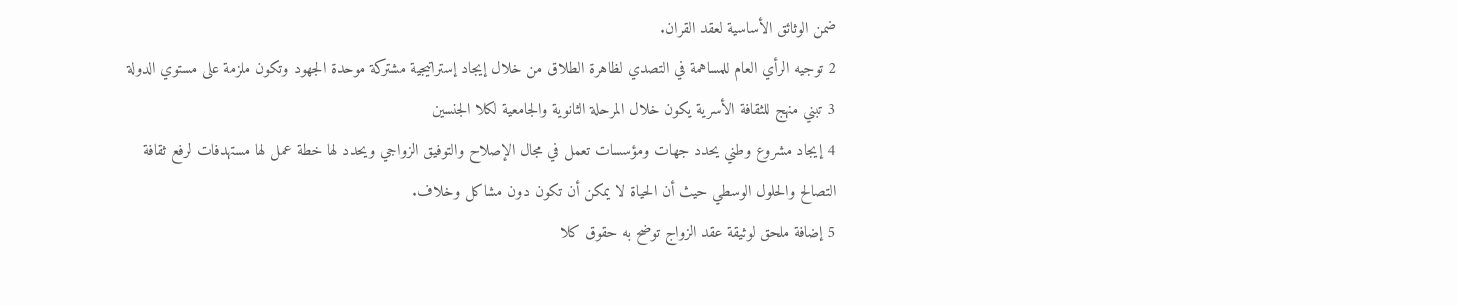ضمن الوثائق الأساسية لعقد القران.
2 توجيه الرأي العام للمساهمة في التصدي لظاهرة الطلاق من خلال إيجاد إستراتيجية مشتركة موحدة الجهود وتكون ملزمة على مستوي الدولة
3 تبني منهج للثقافة الأسرية يكون خلال المرحلة الثانوية والجامعية لكلا الجنسين
4 إيجاد مشروع وطني يحدد جهات ومؤسسات تعمل في مجال الإصلاح والتوفيق الزواجي ويحدد لها خطة عمل لها مستهدفات لرفع ثقافة التصالح والحلول الوسطي حيث أن الحياة لا يمكن أن تكون دون مشاكل وخلاف.
5 إضافة ملحق لوثيقة عقد الزواج توضح به حقوق كلا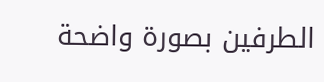الطرفين بصورة واضحة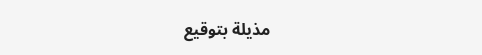مذيلة بتوقيع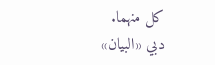كل منهما.
دبي «البيان»